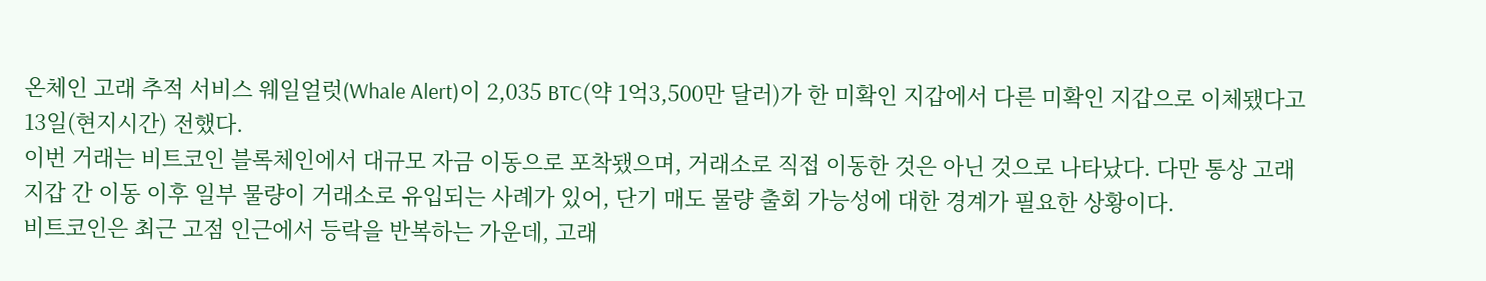온체인 고래 추적 서비스 웨일얼럿(Whale Alert)이 2,035 BTC(약 1억3,500만 달러)가 한 미확인 지갑에서 다른 미확인 지갑으로 이체됐다고 13일(현지시간) 전했다.
이번 거래는 비트코인 블록체인에서 대규모 자금 이동으로 포착됐으며, 거래소로 직접 이동한 것은 아닌 것으로 나타났다. 다만 통상 고래 지갑 간 이동 이후 일부 물량이 거래소로 유입되는 사례가 있어, 단기 매도 물량 출회 가능성에 대한 경계가 필요한 상황이다.
비트코인은 최근 고점 인근에서 등락을 반복하는 가운데, 고래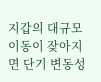지갑의 대규모 이동이 잦아지면 단기 변동성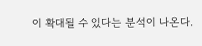이 확대될 수 있다는 분석이 나온다.